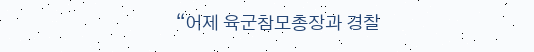“어제 육군참모총장과 경찰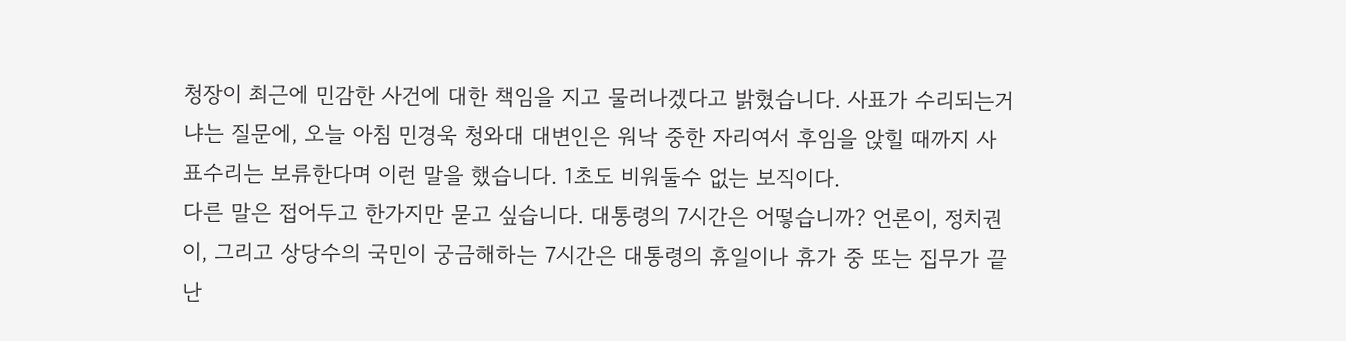청장이 최근에 민감한 사건에 대한 책임을 지고 물러나겠다고 밝혔습니다. 사표가 수리되는거냐는 질문에, 오늘 아침 민경욱 청와대 대변인은 워낙 중한 자리여서 후임을 앉힐 때까지 사표수리는 보류한다며 이런 말을 했습니다. 1초도 비워둘수 없는 보직이다.
다른 말은 접어두고 한가지만 묻고 싶습니다. 대통령의 7시간은 어떻습니까? 언론이, 정치권이, 그리고 상당수의 국민이 궁금해하는 7시간은 대통령의 휴일이나 휴가 중 또는 집무가 끝난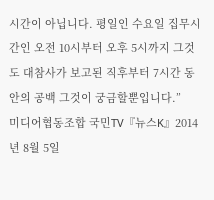시간이 아닙니다. 평일인 수요일 집무시간인 오전 10시부터 오후 5시까지 그것도 대참사가 보고된 직후부터 7시간 동안의 공백 그것이 궁금할뿐입니다.”
미디어협동조합 국민TV『뉴스K』2014년 8월 5일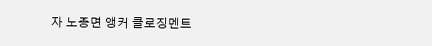자 노종면 앵커 클로징멘트